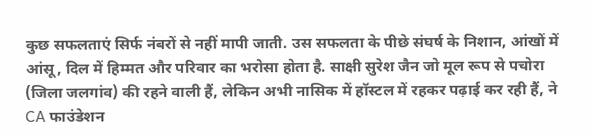कुछ सफलताएं सिर्फ नंबरों से नहीं मापी जाती. उस सफलता के पीछे संघर्ष के निशान, आंखों में आंसू, दिल में हिम्मत और परिवार का भरोसा होता है. साक्षी सुरेश जैन जो मूल रूप से पचोरा (जिला जलगांव) की रहने वाली हैं, लेकिन अभी नासिक में हॉस्टल में रहकर पढ़ाई कर रही हैं, ने CA फाउंडेशन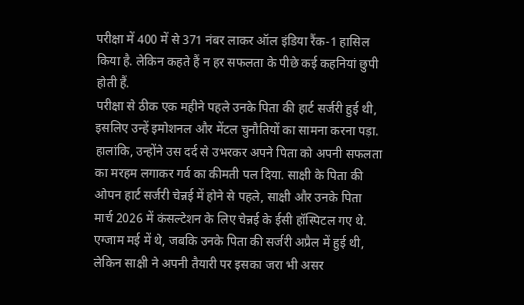परीक्षा में 400 में से 371 नंबर लाकर ऑल इंडिया रैंक-1 हासिल किया है. लेकिन कहते हैं न हर सफलता के पीछे कई कहनियां छुपी होती हैं.
परीक्षा से ठीक एक महीने पहले उनके पिता की हार्ट सर्जरी हुई थी, इसलिए उन्हें इमोशनल और मेंटल चुनौतियों का सामना करना पड़ा. हालांकि, उन्होंने उस दर्द से उभरकर अपने पिता को अपनी सफलता का मरहम लगाकर गर्व का कीमती पल दिया. साक्षी के पिता की ओपन हार्ट सर्जरी चेन्नई में होने से पहले, साक्षी और उनके पिता मार्च 2026 में कंसल्टेशन के लिए चेन्नई के ईसी हॉस्पिटल गए थे. एग्जाम मई में थे, जबकि उनके पिता की सर्जरी अप्रैल में हुई थी, लेकिन साक्षी ने अपनी तैयारी पर इसका जरा भी असर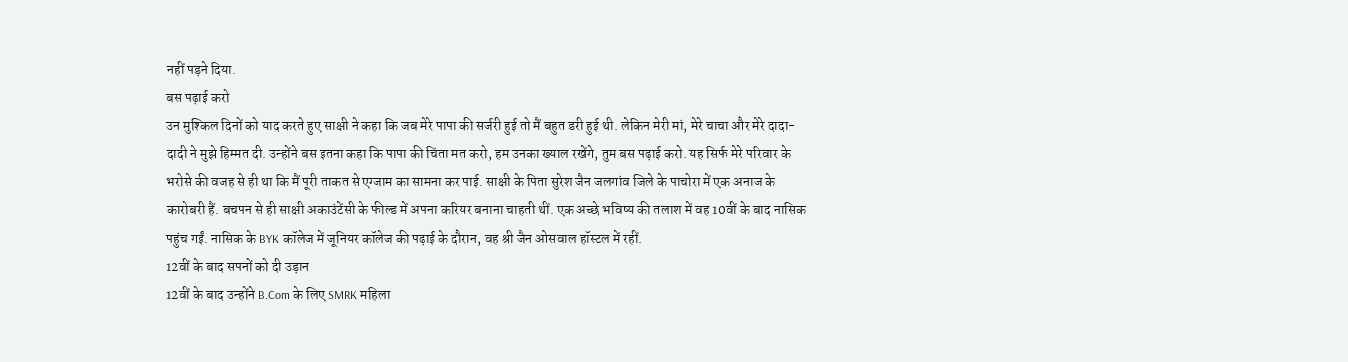नहीं पड़ने दिया.
बस पढ़ाई करो
उन मुश्किल दिनों को याद करते हुए साक्षी ने कहा कि जब मेरे पापा की सर्जरी हुई तो मैं बहुत डरी हुई थी. लेकिन मेरी मां, मेरे चाचा और मेरे दादा-दादी ने मुझे हिम्मत दी. उन्होंने बस इतना कहा कि पापा की चिंता मत करो, हम उनका ख्याल रखेंगे, तुम बस पढ़ाई करो. यह सिर्फ मेरे परिवार के भरोसे की वजह से ही था कि मैं पूरी ताकत से एग्जाम का सामना कर पाई. साक्षी के पिता सुरेश जैन जलगांव जिले के पाचोरा में एक अनाज के कारोबरी हैं. बचपन से ही साक्षी अकाउंटेंसी के फील्ड में अपना करियर बनाना चाहती थीं. एक अच्छे भविष्य की तलाश में वह 10वीं के बाद नासिक पहुंच गईं. नासिक के BYK कॉलेज में जूनियर कॉलेज की पढ़ाई के दौरान, वह श्री जैन ओसवाल हॉस्टल में रहीं.
12वीं के बाद सपनों को दी उड़ान
12वीं के बाद उन्होंने B.Com के लिए SMRK महिला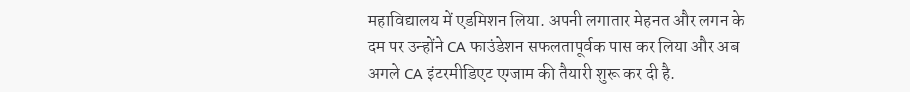महाविद्यालय में एडमिशन लिया. अपनी लगातार मेहनत और लगन के दम पर उन्होंने CA फाउंडेशन सफलतापूर्वक पास कर लिया और अब अगले CA इंटरमीडिएट एग्जाम की तैयारी शुरू कर दी है.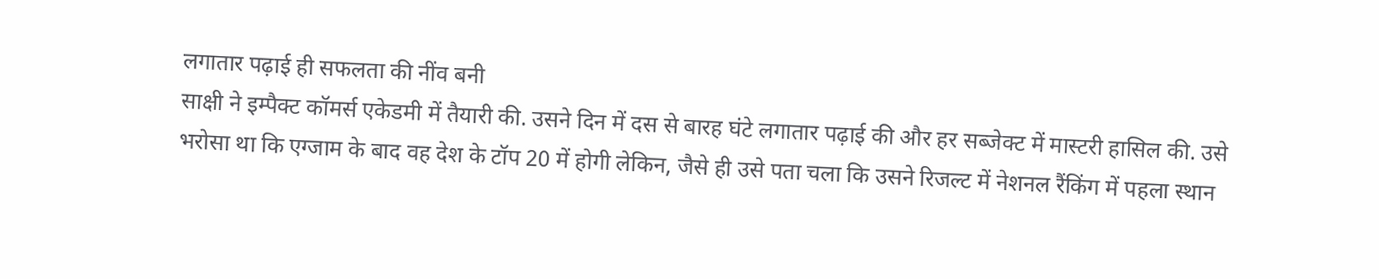लगातार पढ़ाई ही सफलता की नींव बनी
साक्षी ने इम्पैक्ट कॉमर्स एकेडमी में तैयारी की. उसने दिन में दस से बारह घंटे लगातार पढ़ाई की और हर सब्जेक्ट में मास्टरी हासिल की. उसे भरोसा था कि एग्जाम के बाद वह देश के टॉप 20 में होगी लेकिन, जैसे ही उसे पता चला कि उसने रिजल्ट में नेशनल रैंकिंग में पहला स्थान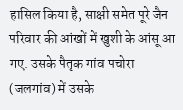हासिल किया है, साक्षी समेत पूरे जैन परिवार की आंखों में खुशी के आंसू आ गए. उसके पैतृक गांव पचोरा (जलगांव) में उसके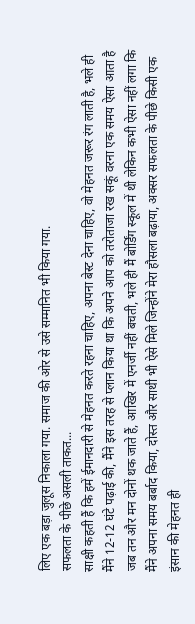लिए एक बड़ा जुलूस निकाला गया. समाज की ओर से उसे सम्मानित भी किया गया.
सफलता के पीछे असली ताकत...
साक्षी कहती हैं कि हमें ईमानदारी से मेहनत करते रहना चाहिए, अपना बेस्ट देना चाहिए, वो मेहनत जरूर रंग लाती है, भले ही मैंने 12-12 घंटे पढ़ाई की, मैंने इस तरह से प्लान किया था कि अपने आप को तरोताजा रख सकूं वरना एक समय ऐसा आता है जब तन और मन दोनों थक जाते हैं, आखिर में एनर्जी नहीं बचती, भले ही मैं बोर्डिंग स्कूल में थी लेकिन कभी ऐसा नहीं लगा कि मैंने अपना समय बर्बाद किया, दोस्त और साथी भी ऐसे मिले जिन्होंने मेरा हौसला बढ़ाया, अक्सर सफलता के पीछे किसी एक इंसान की मेहनत ही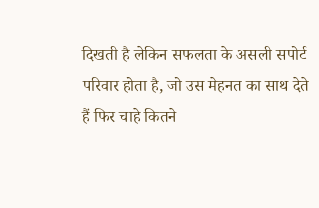दिखती है लेकिन सफलता के असली सपोर्ट परिवार होता है, जो उस मेहनत का साथ देते हैं फिर चाहे कितने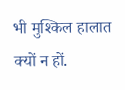भी मुश्किल हालात क्यों न हों.